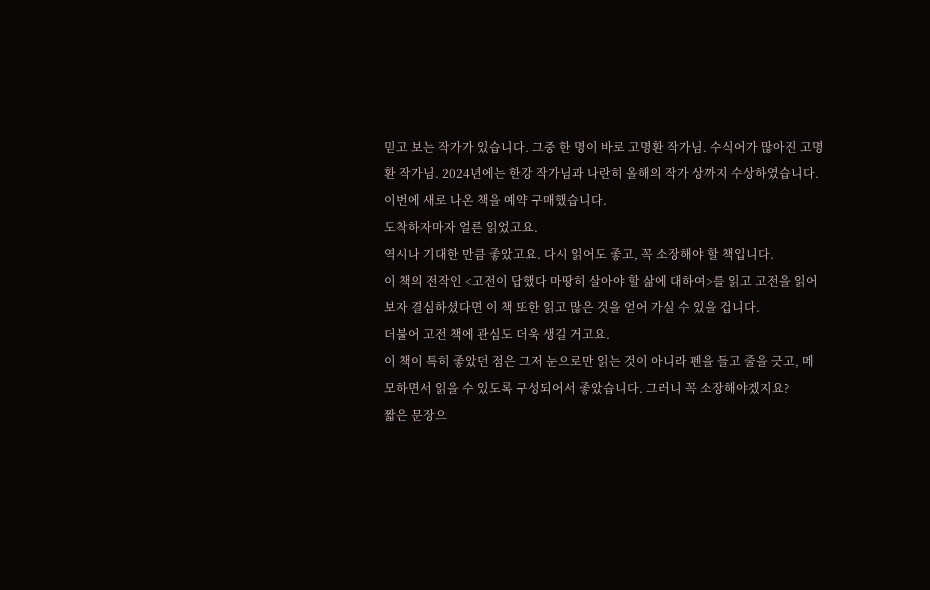믿고 보는 작가가 있습니다. 그중 한 명이 바로 고명환 작가님. 수식어가 많아진 고명환 작가님. 2024년에는 한강 작가님과 나란히 올해의 작가 상까지 수상하였습니다.
이번에 새로 나온 책을 예약 구매했습니다.
도착하자마자 얼른 읽었고요.
역시나 기대한 만큼 좋았고요. 다시 읽어도 좋고, 꼭 소장해야 할 책입니다.
이 책의 전작인 <고전이 답했다 마땅히 살아야 할 삶에 대하여>를 읽고 고전을 읽어보자 결심하셨다면 이 책 또한 읽고 많은 것을 얻어 가실 수 있을 겁니다.
더불어 고전 책에 관심도 더욱 생길 거고요.
이 책이 특히 좋았던 점은 그저 눈으로만 읽는 것이 아니라 펜을 들고 줄을 긋고, 메모하면서 읽을 수 있도록 구성되어서 좋았습니다. 그러니 꼭 소장해야겠지요?
짧은 문장으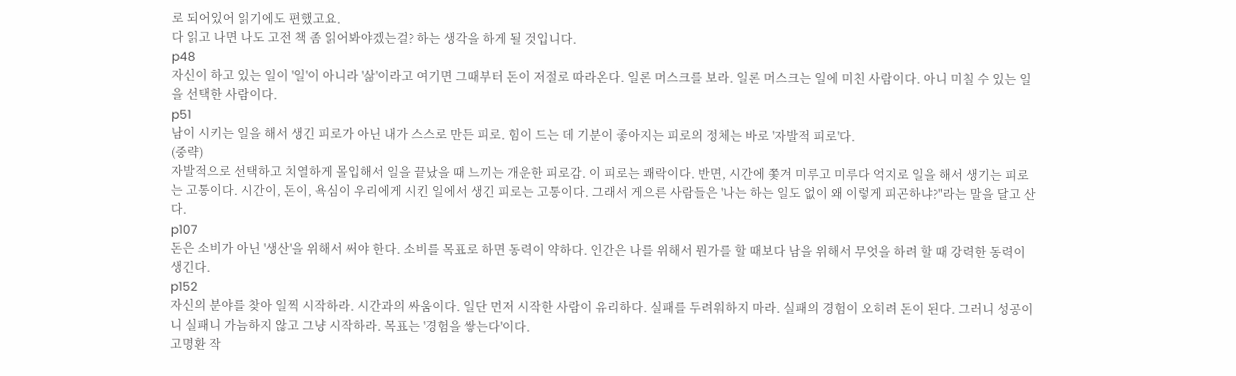로 되어있어 읽기에도 편했고요.
다 읽고 나면 나도 고전 책 좀 읽어봐야겠는걸? 하는 생각을 하게 될 것입니다.
p48
자신이 하고 있는 일이 '일'이 아니라 '삶'이라고 여기면 그때부터 돈이 저절로 따라온다. 일론 머스크를 보라. 일론 머스크는 일에 미친 사람이다. 아니 미칠 수 있는 일을 선택한 사람이다.
p51
남이 시키는 일을 해서 생긴 피로가 아닌 내가 스스로 만든 피로. 힘이 드는 데 기분이 좋아지는 피로의 정체는 바로 '자발적 피로'다.
(중략)
자발적으로 선택하고 치열하게 몰입해서 일을 끝났을 때 느끼는 개운한 피로감. 이 피로는 쾌락이다. 반면, 시간에 쫓겨 미루고 미루다 억지로 일을 해서 생기는 피로는 고통이다. 시간이, 돈이, 욕심이 우리에게 시킨 일에서 생긴 피로는 고통이다. 그래서 게으른 사람들은 '나는 하는 일도 없이 왜 이렇게 피곤하냐?"라는 말을 달고 산다.
p107
돈은 소비가 아닌 '생산'을 위해서 써야 한다. 소비를 목표로 하면 동력이 약하다. 인간은 나를 위해서 뭔가를 할 때보다 남을 위해서 무엇을 하려 할 때 강력한 동력이 생긴다.
p152
자신의 분야를 찾아 일찍 시작하라. 시간과의 싸움이다. 일단 먼저 시작한 사람이 유리하다. 실패를 두려워하지 마라. 실패의 경험이 오히려 돈이 된다. 그러니 성공이니 실패니 가늠하지 않고 그냥 시작하라. 목표는 '경험을 쌓는다'이다.
고명환 작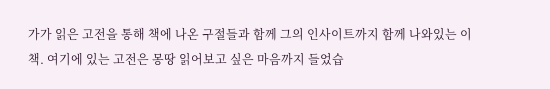가가 읽은 고전을 통해 책에 나온 구절들과 함께 그의 인사이트까지 함께 나와있는 이 책. 여기에 있는 고전은 몽땅 읽어보고 싶은 마음까지 들었습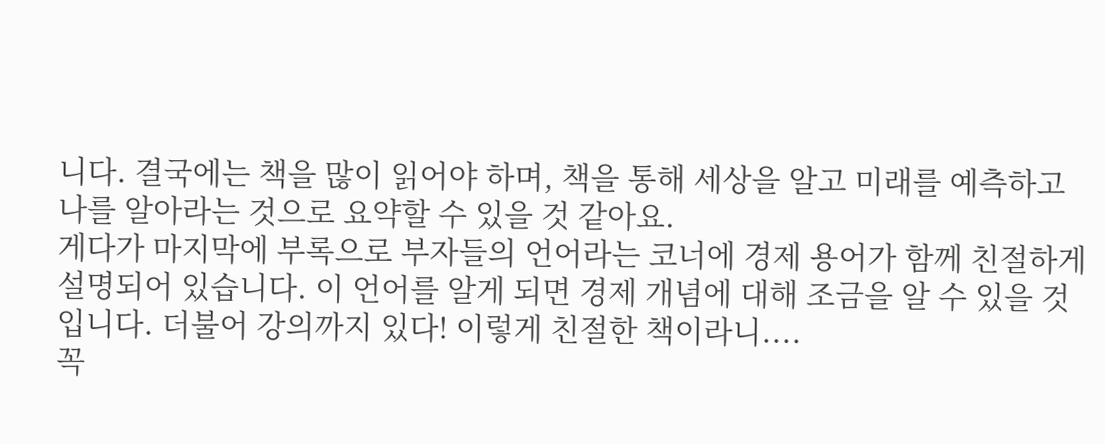니다. 결국에는 책을 많이 읽어야 하며, 책을 통해 세상을 알고 미래를 예측하고 나를 알아라는 것으로 요약할 수 있을 것 같아요.
게다가 마지막에 부록으로 부자들의 언어라는 코너에 경제 용어가 함께 친절하게 설명되어 있습니다. 이 언어를 알게 되면 경제 개념에 대해 조금을 알 수 있을 것입니다. 더불어 강의까지 있다! 이렇게 친절한 책이라니....
꼭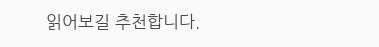읽어보길 추천합니다.